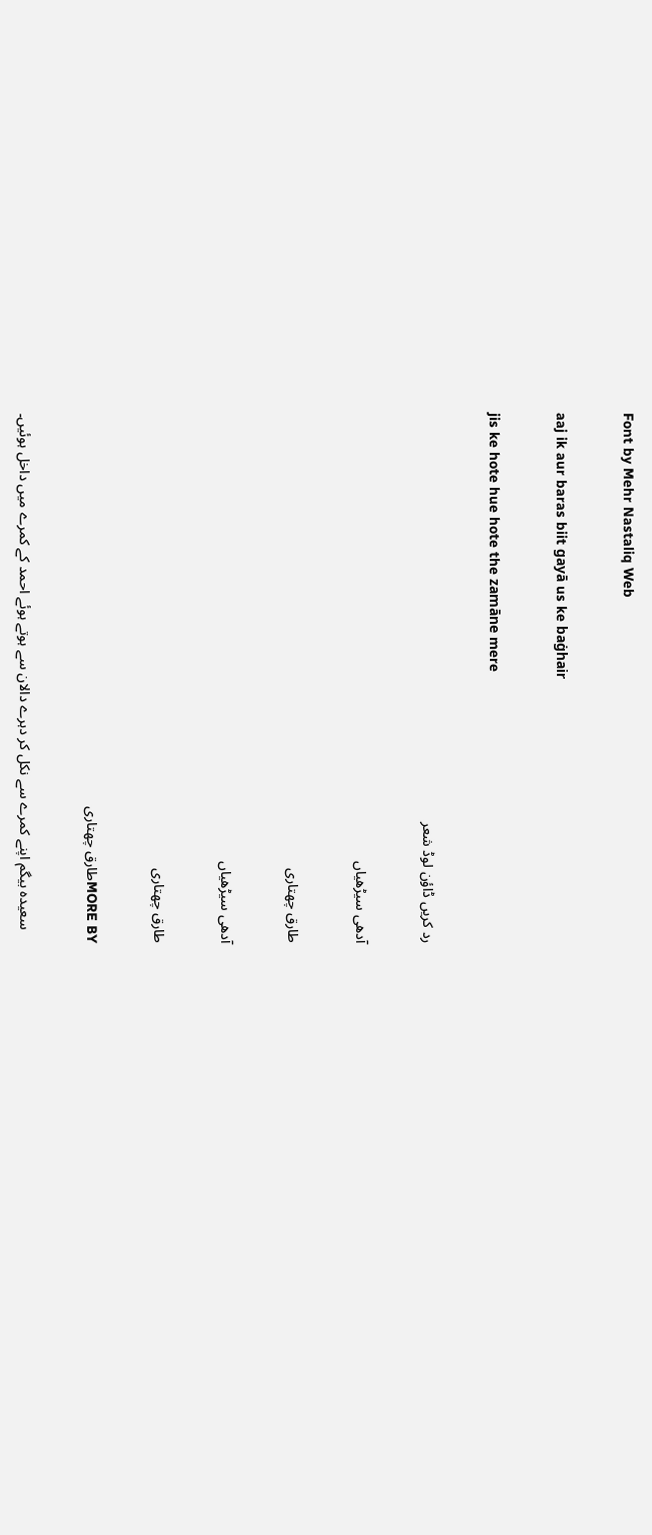Font by Mehr Nastaliq Web

aaj ik aur baras biit gayā us ke baġhair

jis ke hote hue hote the zamāne mere

رد کریں ڈاؤن لوڈ شعر

آدھی سیڑھیاں

طارق چھتاری

آدھی سیڑھیاں

طارق چھتاری

MORE BYطارق چھتاری

    سعیدہ بیگم اپنے کمرے سے نکل کر دہرے دالان سے ہوتے ہوئے احمد کے کمرے میں داخل ہوئیں۔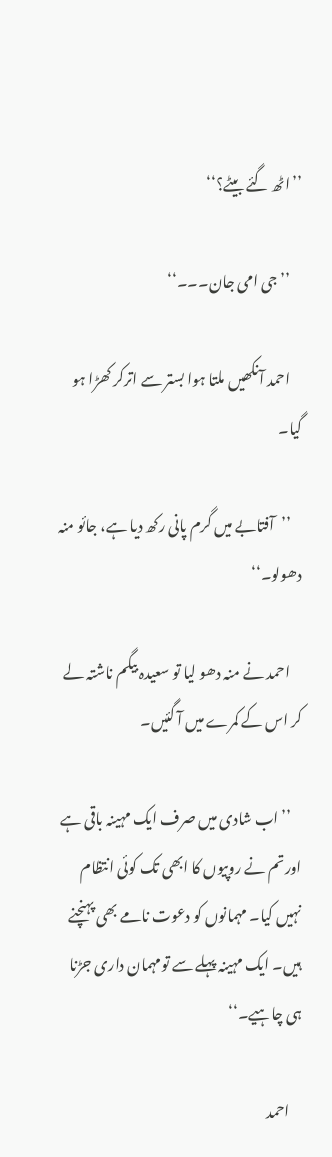’’اٹھ گئے بیٹے؟‘‘

    ’’جی امی جان۔۔۔‘‘

    احمد آنکھیں ملتا ہوا بستر سے اترکر کھڑا ہو گیا۔

    ’’آفتابے میں گرم پانی رکھ دیا ہے، جائو منہ دھولو۔‘‘

    احمد نے منہ دھو لیا تو سعیدہ بیگم ناشتہ لے کر اس کے کمرے میں آ گئیں۔

    ’’اب شادی میں صرف ایک مہینہ باقی ہے اورتم نے روپیوں کا ابھی تک کوئی انتظام نہیں کیا۔ مہمانوں کو دعوت نامے بھی پہنچنے ہیں۔ ایک مہینہ پہلے سے تومہمان داری جڑنا ہی چاہیے۔‘‘

    احمد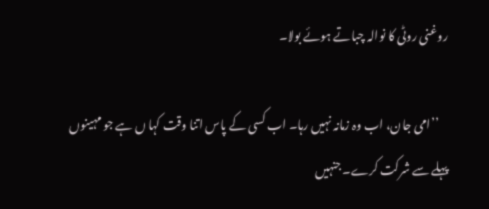روغنی روٹی کا نوالہ چباتے ہوئے بولا۔

    ’’امی جان، اب وہ زمانہ نہیں رہا۔ اب کسی کے پاس اتنا وقت کہا ں ہے جو مہینوں پہلے سے شرکت کرے۔ جنہیں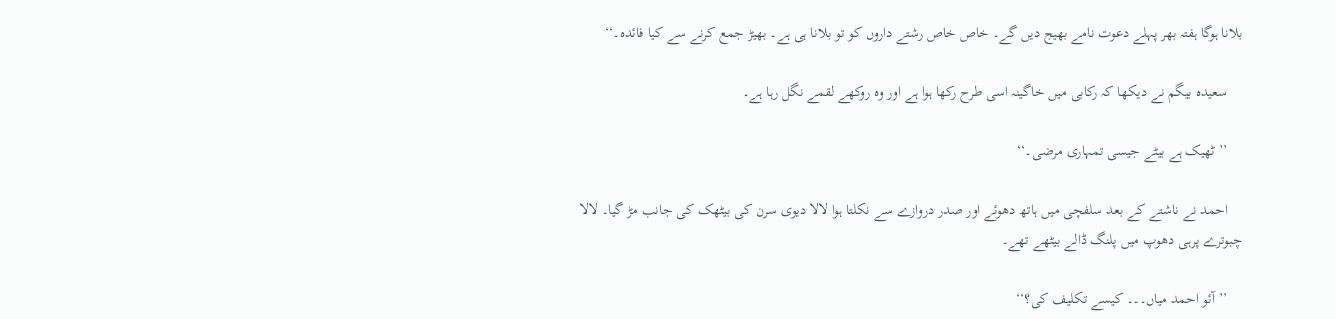بلانا ہوگا ہفتہ بھر پہلے دعوت نامے بھیج دیں گے۔ خاص خاص رشتے داروں کو تو بلانا ہی ہے۔ بھیڑ جمع کرنے سے کیا فائدہ۔‘‘

    سعیدہ بیگم نے دیکھا کہ رکابی میں خاگینہ اسی طرح رکھا ہوا ہے اور وہ روکھے لقمے نگل رہا ہے۔

    ’’ٹھیک ہے بیٹے جیسی تمہاری مرضی۔‘‘

    احمد نے ناشتے کے بعد سلفچی میں ہاتھ دھوئے اور صدر دروازے سے نکلتا ہوا لالا دیوی سرن کی بیٹھک کی جانب مڑ گیا۔ لالا چبوترے پرہی دھوپ میں پلنگ ڈالے بیٹھے تھے۔

    ’’آئو احمد میاں۔۔۔ کیسے تکلیف کی؟‘‘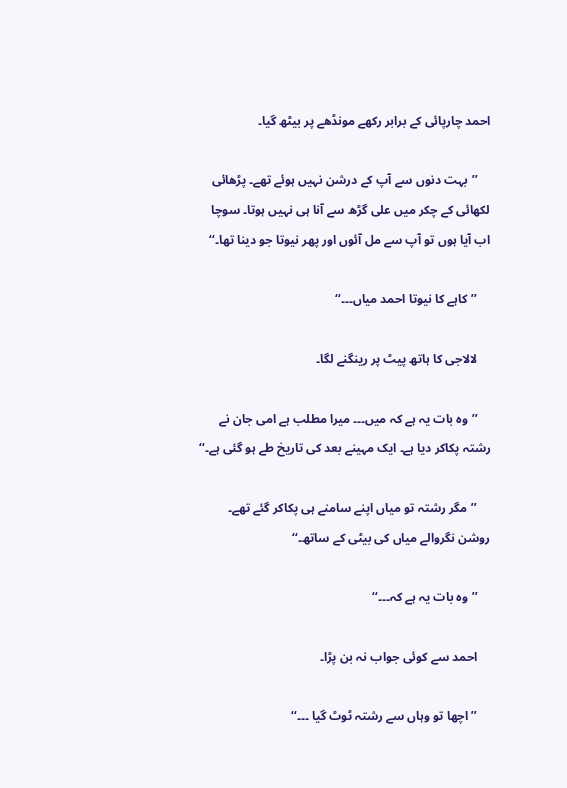احمد چارپائی کے برابر رکھے مونڈھے پر بیٹھ گیا۔

    ’’بہت دنوں سے آپ کے درشن نہیں ہوئے تھے۔ پڑھائی لکھائی کے چکر میں علی گڑھ سے آنا ہی نہیں ہوتا۔ سوچا اب آیا ہوں تو آپ سے مل آئوں اور پھر نیوتا جو دینا تھا۔‘‘

    ’’کاہے کا نیوتا احمد میاں۔۔۔‘‘

    لالاجی کا ہاتھ پیٹ پر رینگنے لگا۔

    ’’وہ بات یہ ہے کہ میں۔۔۔ میرا مطلب ہے امی جان نے رشتہ پکاکر دیا ہے۔ ایک مہینے بعد کی تاریخ طے ہو گئی ہے۔‘‘

    ’’مگر رشتہ تو میاں اپنے سامنے ہی پکاکر گئے تھے۔ روشن نگروالے میاں کی بیٹی کے ساتھ۔‘‘

    ’’وہ بات یہ ہے کہ۔۔۔‘‘

    احمد سے کوئی جواب نہ بن پڑا۔

    ’’اچھا تو وہاں سے رشتہ ٹوٹ گیا ۔۔۔‘‘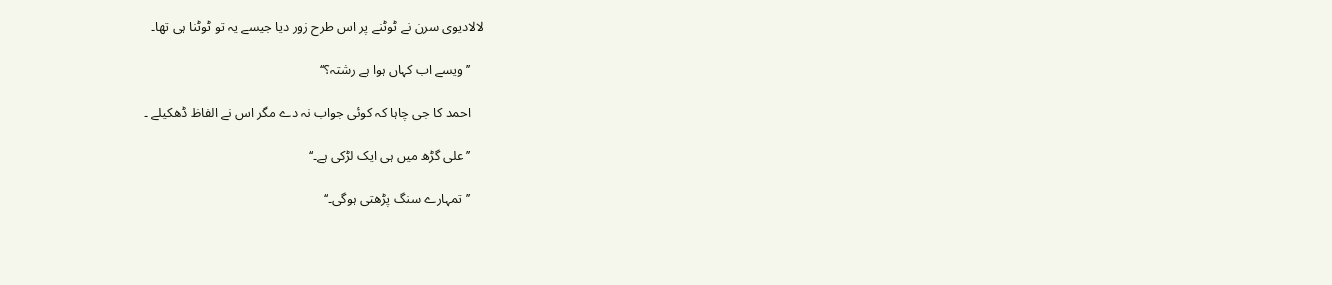لالادیوی سرن نے ٹوٹنے پر اس طرح زور دیا جیسے یہ تو ٹوٹنا ہی تھا۔

    ’’ویسے اب کہاں ہوا ہے رشتہ؟‘‘

    احمد کا جی چاہا کہ کوئی جواب نہ دے مگر اس نے الفاظ ڈھکیلے ۔

    ’’علی گڑھ میں ہی ایک لڑکی ہے۔‘‘

    ’’تمہارے سنگ پڑھتی ہوگی۔‘‘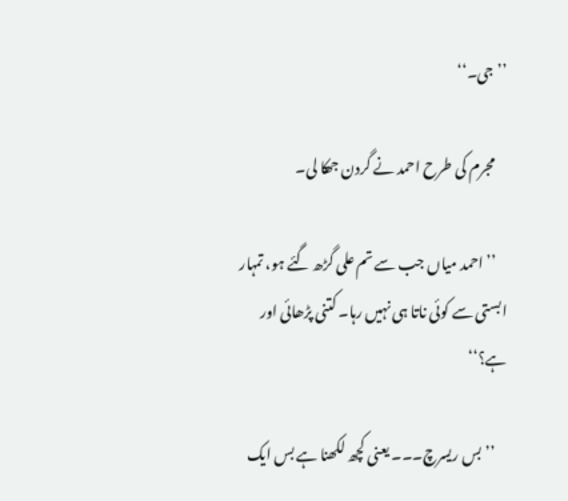’’جی۔‘‘

    مجرم کی طرح احمد نے گردن جھکا لی۔

    ’’احمد میاں جب سے تم علی گڑھ گئے ہو، تمہار ابستی سے کوئی ناتا ہی نہیں رہا۔ کتنی پڑھائی اور ہے؟‘‘

    ’’بس ریسرچ۔۔۔ یعنی کچھ لکھنا ہے بس ایک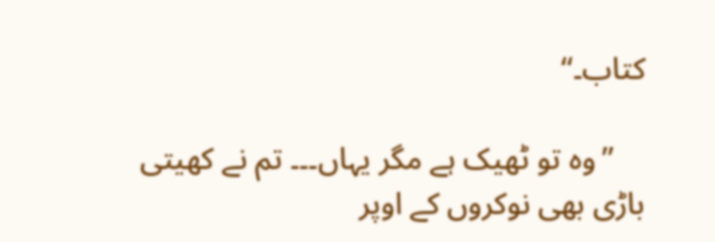کتاب۔‘‘

    ’’وہ تو ٹھیک ہے مگر یہاں۔۔۔ تم نے کھیتی باڑی بھی نوکروں کے اوپر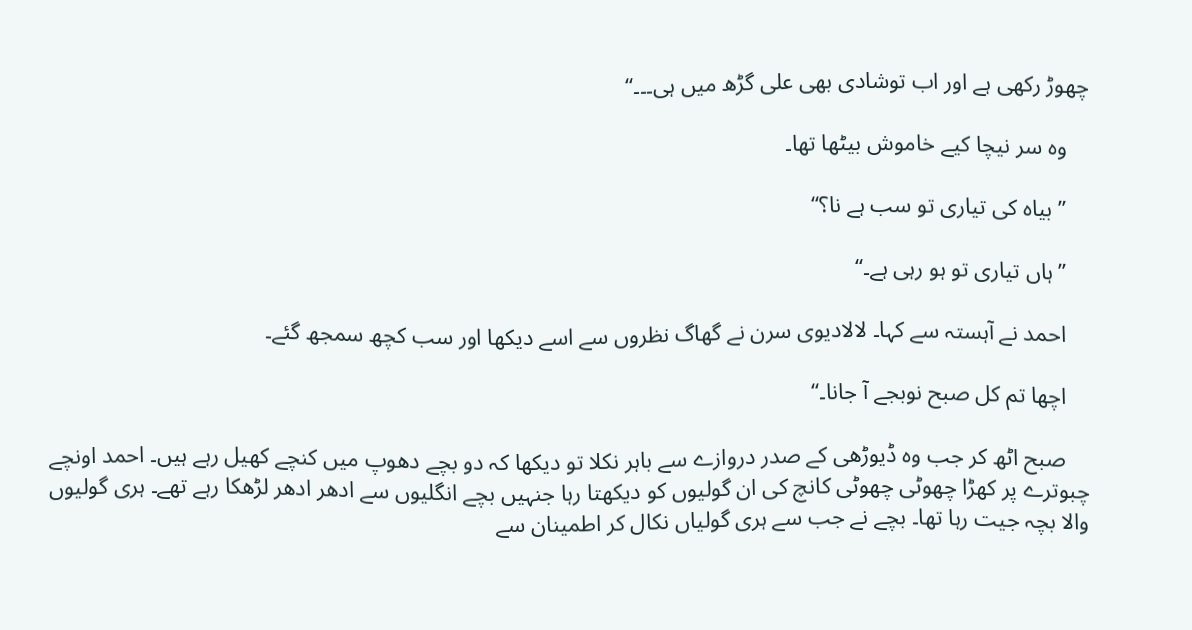چھوڑ رکھی ہے اور اب توشادی بھی علی گڑھ میں ہی۔۔۔‘‘

    وہ سر نیچا کیے خاموش بیٹھا تھا۔

    ’’بیاہ کی تیاری تو سب ہے نا؟‘‘

    ’’ہاں تیاری تو ہو رہی ہے۔‘‘

    احمد نے آہستہ سے کہا۔ لالادیوی سرن نے گھاگ نظروں سے اسے دیکھا اور سب کچھ سمجھ گئے۔

    اچھا تم کل صبح نوبجے آ جانا۔‘‘

    صبح اٹھ کر جب وہ ڈیوڑھی کے صدر دروازے سے باہر نکلا تو دیکھا کہ دو بچے دھوپ میں کنچے کھیل رہے ہیں۔ احمد اونچے چبوترے پر کھڑا چھوٹی چھوٹی کانچ کی ان گولیوں کو دیکھتا رہا جنہیں بچے انگلیوں سے ادھر ادھر لڑھکا رہے تھے۔ ہری گولیوں والا بچہ جیت رہا تھا۔ بچے نے جب سے ہری گولیاں نکال کر اطمینان سے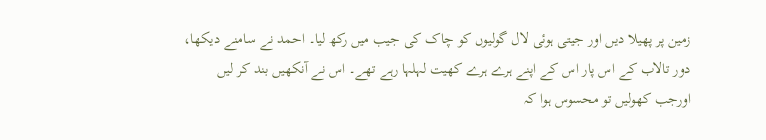زمین پر پھیلا دیں اور جیتی ہوئی لال گولیوں کو چاک کی جیب میں رکھ لیا۔ احمد نے سامنے دیکھا، دور تالاب کے اس پار اس کے اپنے ہرے ہرے کھیت لہلہا رہے تھے۔ اس نے آنکھیں بند کر لیں اورجب کھولیں تو محسوس ہوا کہ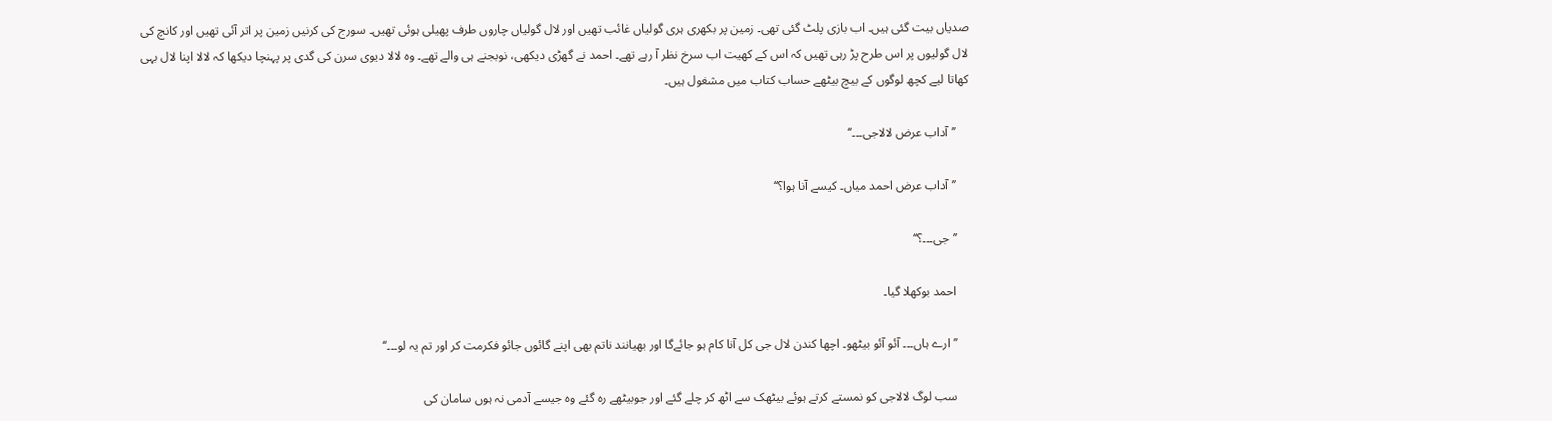صدیاں بیت گئی ہیں۔ اب بازی پلٹ گئی تھی۔ زمین پر بکھری ہری گولیاں غائب تھیں اور لال گولیاں چاروں طرف پھیلی ہوئی تھیں۔ سورج کی کرنیں زمین پر اتر آئی تھیں اور کانچ کی لال گولیوں پر اس طرح پڑ رہی تھیں کہ اس کے کھیت اب سرخ نظر آ رہے تھے۔ احمد نے گھڑی دیکھی، نوبجنے ہی والے تھے۔ وہ لالا دیوی سرن کی گدی پر پہنچا دیکھا کہ لالا اپنا لال بہی کھاتا لیے کچھ لوگوں کے بیچ بیٹھے حساب کتاب میں مشغول ہیں۔

    ’’آداب عرض لالاجی۔۔۔‘‘

    ’’آداب عرض احمد میاں۔ کیسے آنا ہوا؟‘‘

    ’’جی۔۔۔؟‘‘

    احمد بوکھلا گیا۔

    ’’ارے ہاں۔۔۔ آئو آئو بیٹھو۔ اچھا کندن لال جی کل آنا کام ہو جائےگا اور بھیانند ناتم بھی اپنے گائوں جائو فکرمت کر اور تم یہ لو۔۔۔‘‘

    سب لوگ لالاجی کو نمستے کرتے ہوئے بیٹھک سے اٹھ کر چلے گئے اور جوبیٹھے رہ گئے وہ جیسے آدمی نہ ہوں سامان کی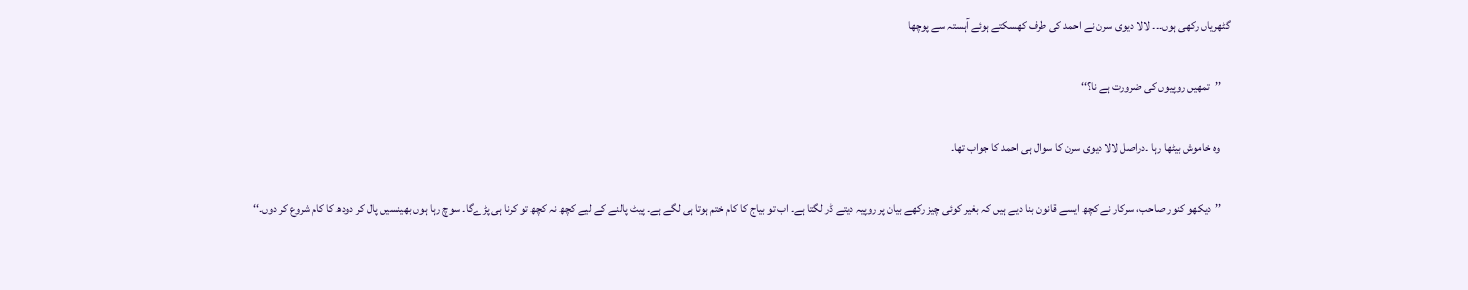گٹھریاں رکھی ہوں۔۔۔ لالا دیوی سرن نے احمد کی طرف کھسکتے ہوئے آہستہ سے پوچھا

    ’’تمھیں روپیوں کی ضرورت ہے نا؟‘‘

    وہ خاموش بیٹھا رہا ۔دراصل لالا دیوی سرن کا سوال ہی احمد کا جواب تھا۔

    ’’دیکھو کنور صاحب، سرکار نے کچھ ایسے قانون بنا دیے ہیں کہ بغیر کوئی چیز رکھے بیان پر روپیہ دیتے ڈر لگتا ہے۔ اب تو بیاج کا کام ختم ہوتا ہی لگے ہے۔ پیٹ پالنے کے لیے کچھ نہ کچھ تو کرنا ہی پڑےگا۔ سوچ رہا ہوں بھینسیں پال کر دودھ کا کام شروع کر دوں۔‘‘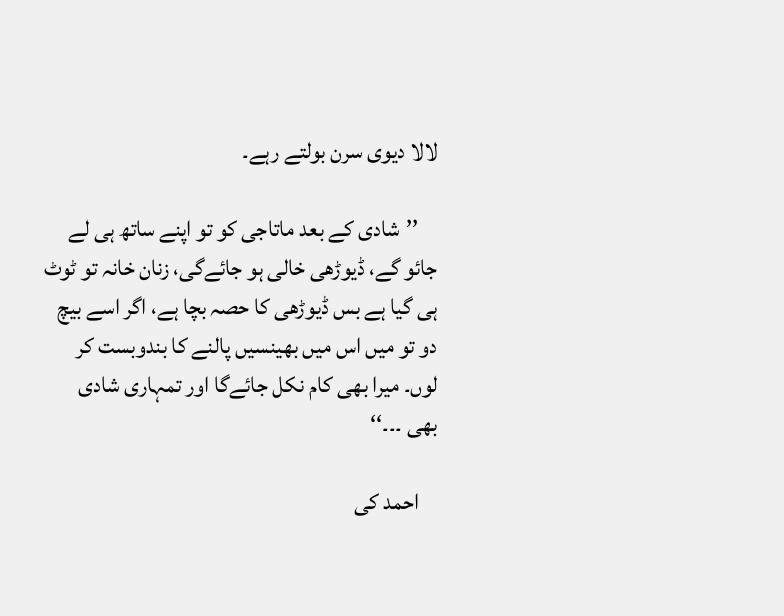لالا دیوی سرن بولتے رہے۔

    ’’شادی کے بعد ماتاجی کو تو اپنے ساتھ ہی لے جائو گے، ڈیوڑھی خالی ہو جائےگی، زنان خانہ تو ٹوٹ ہی گیا ہے بس ڈیوڑھی کا حصہ بچا ہے، اگر اسے بیچ دو تو میں اس میں بھینسیں پالنے کا بندوبست کر لوں۔ میرا بھی کام نکل جائےگا اور تمہاری شادی بھی ۔۔۔‘‘

    احمد کی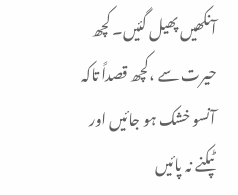آنکھیں پھیل گئیں۔ کچھ حیرت سے ،کچھ قصداً تاکہ آنسو خشک ہو جائیں اور ٹپکنے نہ پائیں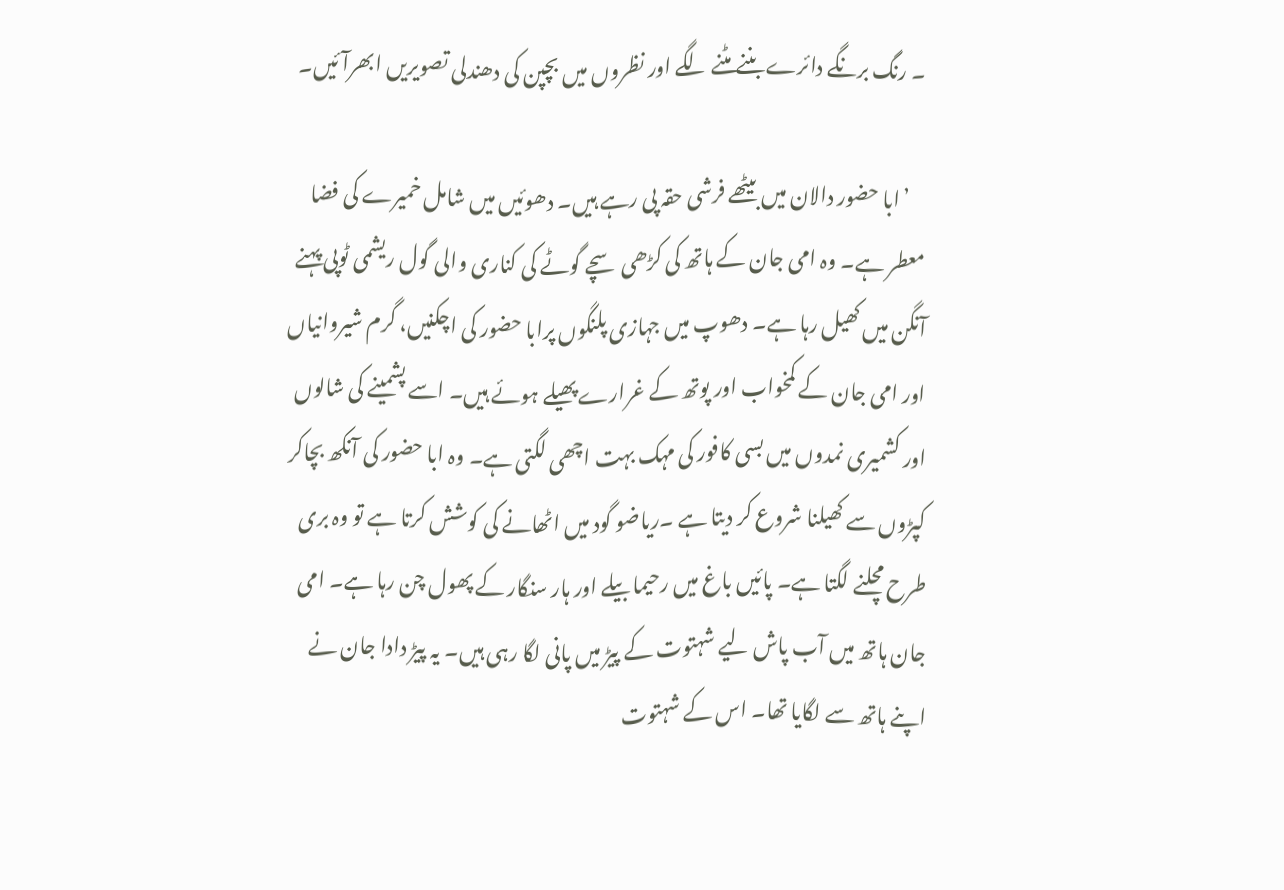۔ رنگ برنگے دائرے بننے مٹنے لگے اور نظروں میں بچپن کی دھندلی تصویریں ابھرآئیں۔

    ’ابا حضور دالان میں بیٹھے فرشی حقہ پی رہے ہیں۔ دھوئیں میں شامل خمیرے کی فضا معطر ہے۔ وہ امی جان کے ہاتھ کی کڑھی سچے گوٹے کی کناری والی گول ریشمی ٹوپی پہنے آنگن میں کھیل رہا ہے۔ دھوپ میں جہازی پلنگوں پرابا حضور کی اچکنیں، گرم شیروانیاں اور امی جان کے کمخواب اور پوتھ کے غرارے پھیلے ہوئے ہیں۔ اسے پشمینے کی شالوں اور کشمیری نمدوں میں بسی کافور کی مہک بہت اچھی لگتی ہے۔ وہ ابا حضور کی آنکھ بچاکر کپڑوں سے کھیلنا شروع کر دیتا ہے ۔ریاضو گود میں اٹھانے کی کوشش کرتا ہے تو وہ بری طرح مچلنے لگتا ہے۔ پائیں باغ میں رحیما بیلے اور ہار سنگار کے پھول چن رہا ہے۔ امی جان ہاتھ میں آب پاش لیے شہتوت کے پیڑ میں پانی لگا رہی ہیں۔ یہ پیڑ دادا جان نے اپنے ہاتھ سے لگایا تھا۔ اس کے شہتوت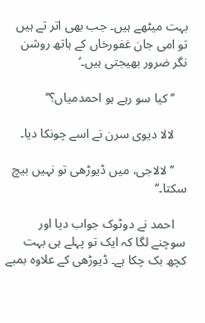بہت میٹھے ہیں۔ جب بھی اتر تے ہیں تو امی جان غفورخاں کے ہاتھ روشن نگر ضرور بھیجتی ہیں۔‘

    ’’کیا سو رہے ہو احمدمیاں؟‘‘

    لالا دیوی سرن نے اسے چونکا دیا۔

    ’’لالاجی، میں ڈیوڑھی تو نہیں بیچ سکتا۔‘‘

    احمد نے دوٹوک جواب دیا اور سوچنے لگا کہ ایک تو پہلے ہی بہت کچھ بک چکا ہے۔ ڈیوڑھی کے علاوہ بمبے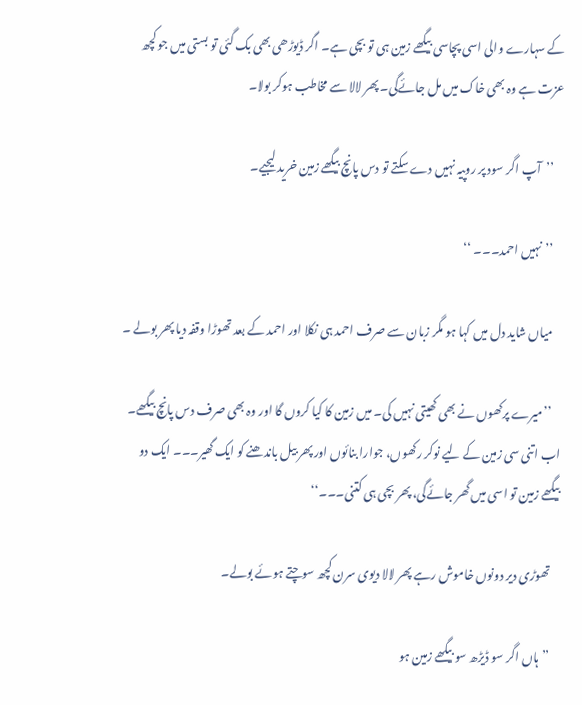کے سہارے والی اسی پچاسی بیگھے زمین ہی تو بچی ہے۔ اگر ڈیوڑھی بھی بک گئی تو بستی میں جو کچھ عزت ہے وہ بھی خاک میں مل جائےگی۔ پھر لالا سے مخاطب ہوکر بولا۔

    ’’آپ اگر سود پر روپیہ نہیں دے سکتے تو دس پانچ بیگھے زمین خرید لیجیے۔

    ’’نہیں احمد۔۔۔ ‘‘

    میاں شاید دل میں کہا ہو مگر زبان سے صرف احمد ہی نکلا اور احمد کے بعد تھوڑا وقفہ دیا پھر بولے ۔

    ’’میرے پرکھوں نے بھی کھیتی نہیں کی۔ میں زمین کا کیا کروں گا اور وہ بھی صرف دس پانچ بیگھے۔ اب اتنی سی زمین کے لیے نوکر رکھوں، جوارا بنائوں اور پھر بیل باندھنے کو ایک گھیر۔۔۔ ایک دو بیگھے زمین تو اسی میں گھر جائےگی، پھر بچی ہی کتنی۔۔۔‘‘

    تھوڑی دیر دونوں خاموش رہے پھر لالا دیوی سرن کچھ سوچتے ہوئے بولے۔

    ’’ہاں اگر سو ڈیڑھ سو بیگھے زمین ہو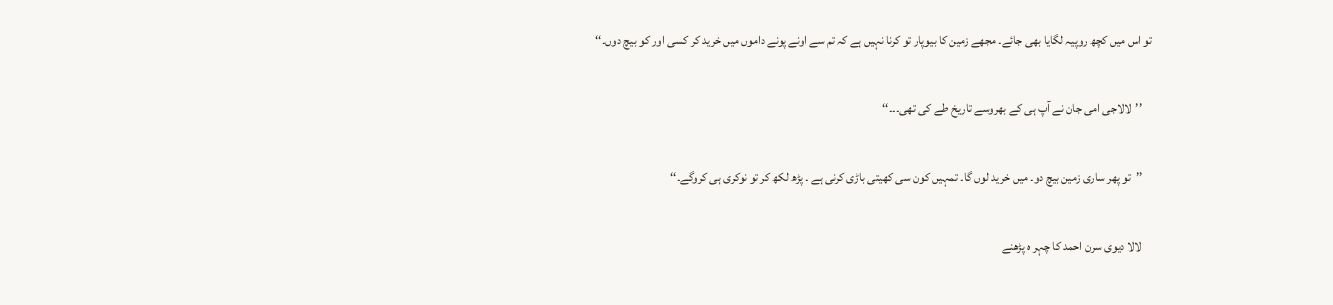تو اس میں کچھ روپیہ لگایا بھی جائے۔ مجھے زمین کا بیوپار تو کرنا نہیں ہے کہ تم سے اونے پونے داموں میں خرید کر کسی اور کو بیچ دوں۔‘‘

    ’’لالاجی امی جان نے آپ ہی کے بھروسے تاریخ طے کی تھی۔۔۔‘‘

    ’’تو پھر ساری زمین بیچ دو۔ میں خرید لوں گا۔ تمہیں کون سی کھیتی باڑی کرنی ہے ۔ پڑھ لکھ کر تو نوکری ہی کروگے۔‘‘

    لالا دیوی سرن احمد کا چہر ہ پڑھنے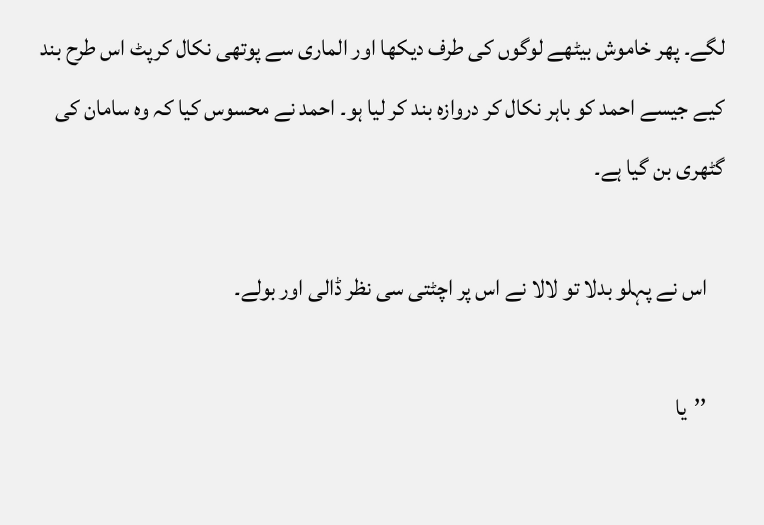لگے۔ پھر خاموش بیٹھے لوگوں کی طرف دیکھا اور الماری سے پوتھی نکال کرپٹ اس طرح بند کیے جیسے احمد کو باہر نکال کر دروازہ بند کر لیا ہو۔ احمد نے محسوس کیا کہ وہ سامان کی گٹھری بن گیا ہے۔

    اس نے پہلو بدلا تو لالا نے اس پر اچٹتی سی نظر ڈالی اور بولے۔

    ’’یا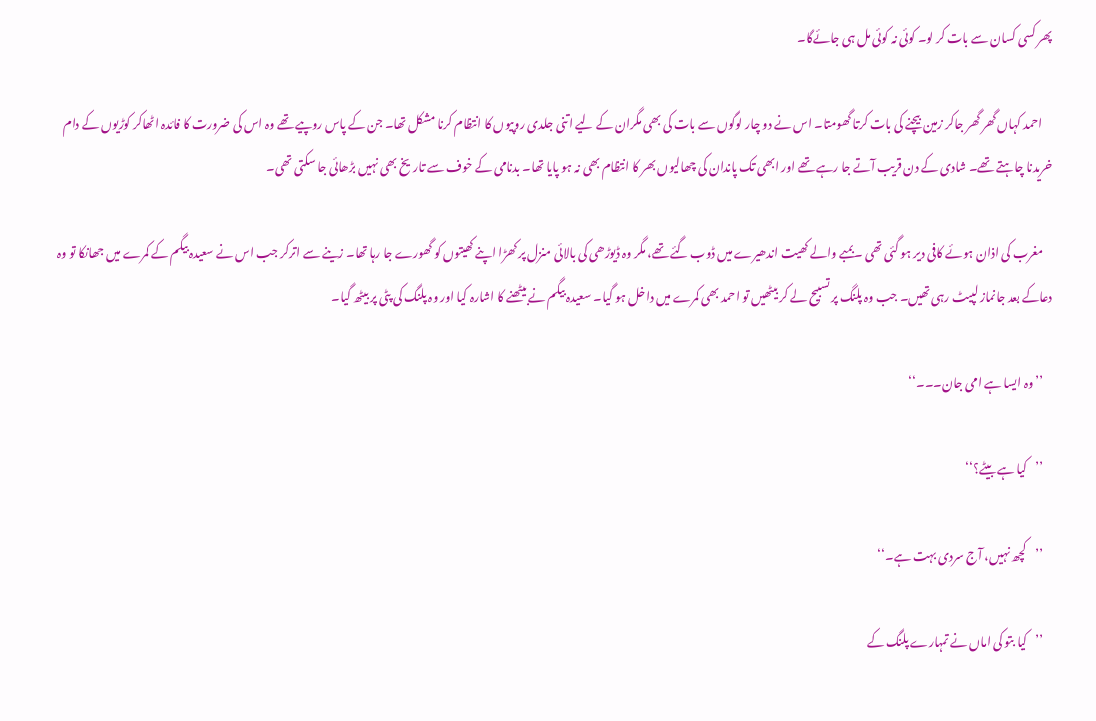پھر کسی کسان سے بات کر لو۔ کوئی نہ کوئی مل ہی جائےگا۔

    احمد کہاں گھر گھر جاکر زمین بیچنے کی بات کرتا گھومتا۔ اس نے دو چار لوگوں سے بات کی بھی مگران کے لیے اتنی جلدی روپیوں کا انتظام کرنا مشکل تھا۔ جن کے پاس روپیے تھے وہ اس کی ضرورت کا فائدہ اٹھاکر کوڑیوں کے دام خریدنا چاہتے تھے۔ شادی کے دن قریب آتے جا رہے تھے اور ابھی تک پاندان کی چھالیوں بھر کا انتظام بھی نہ ہو پایا تھا۔ بدنامی کے خوف سے تاریخ بھی نہیں بڑھائی جا سکتی تھی۔

    مغرب کی اذان ہوئے کافی دیر ہو گئی تھی ۔بمبے والے کھیت اندھیرے میں ڈوب گئے تھے، مگر وہ ڈیوڑھی کی بالائی منزل پر کھڑا اپنے کھیتوں کو گھورے جا رہا تھا۔ زینے سے اترکر جب اس نے سعیدہ بیگم کے کمرے میں جھانکا تو وہ دعاکے بعد جانماز لپیٹ رہی تھیں۔ جب وہ پلنگ پر تسبیح لے کر بیٹھیں تو احمد بھی کمرے میں داخل ہو گیا۔ سعیدہ بیگم نے بیٹھنے کا اشارہ کیا اور وہ پلنگ کی پٹی پر بیٹھ گیا۔

    ’’وہ ایسا ہے امی جان۔۔۔‘‘

    ’’کیا ہے بیٹے؟‘‘

    ’’کچھ نہیں، آج سردی بہت ہے۔‘‘

    ’’کیا بتو کی اماں نے تمہارے پلنگ کے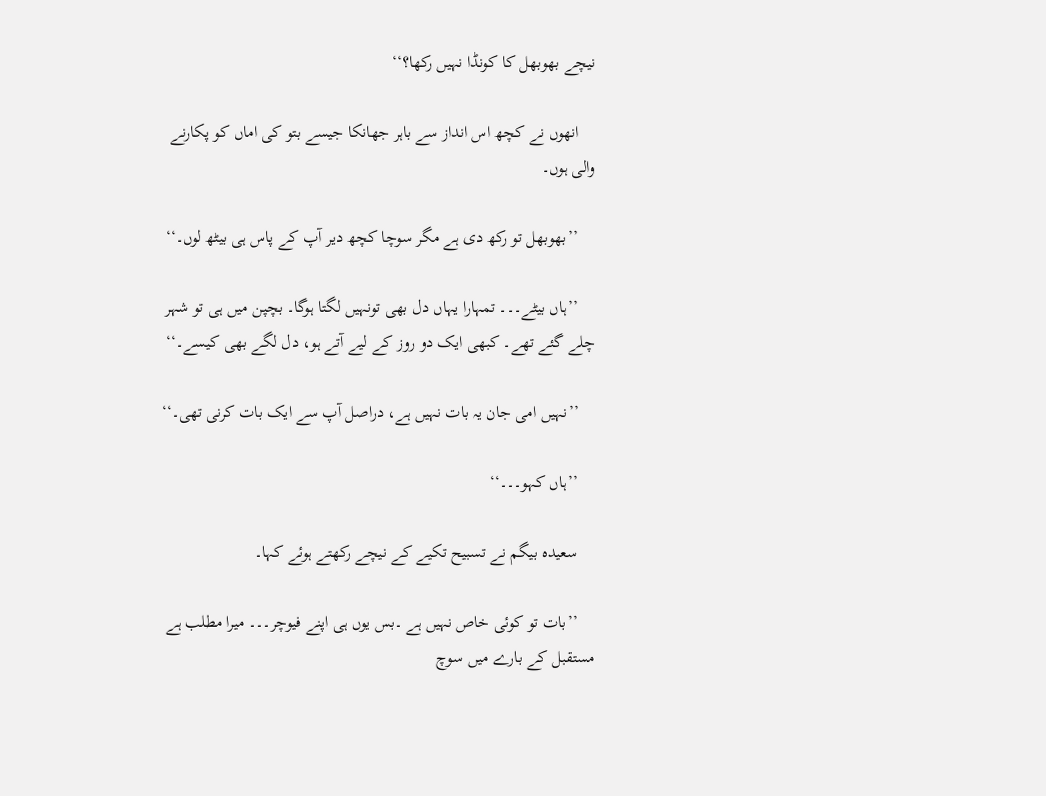نیچے بھوبھل کا کونڈا نہیں رکھا؟‘‘

    انھوں نے کچھ اس انداز سے باہر جھانکا جیسے بتو کی اماں کو پکارنے والی ہوں۔

    ’’بھوبھل تو رکھ دی ہے مگر سوچا کچھ دیر آپ کے پاس ہی بیٹھ لوں۔‘‘

    ’’ہاں بیٹے۔۔۔ تمہارا یہاں دل بھی تونہیں لگتا ہوگا۔ بچپن میں ہی تو شہر چلے گئے تھے۔ کبھی ایک دو روز کے لیے آتے ہو، دل لگے بھی کیسے۔‘‘

    ’’نہیں امی جان یہ بات نہیں ہے، دراصل آپ سے ایک بات کرنی تھی۔‘‘

    ’’ہاں کہو۔۔۔‘‘

    سعیدہ بیگم نے تسبیح تکیے کے نیچے رکھتے ہوئے کہا۔

    ’’بات تو کوئی خاص نہیں ہے ۔بس یوں ہی اپنے فیوچر۔۔۔ میرا مطلب ہے مستقبل کے بارے میں سوچ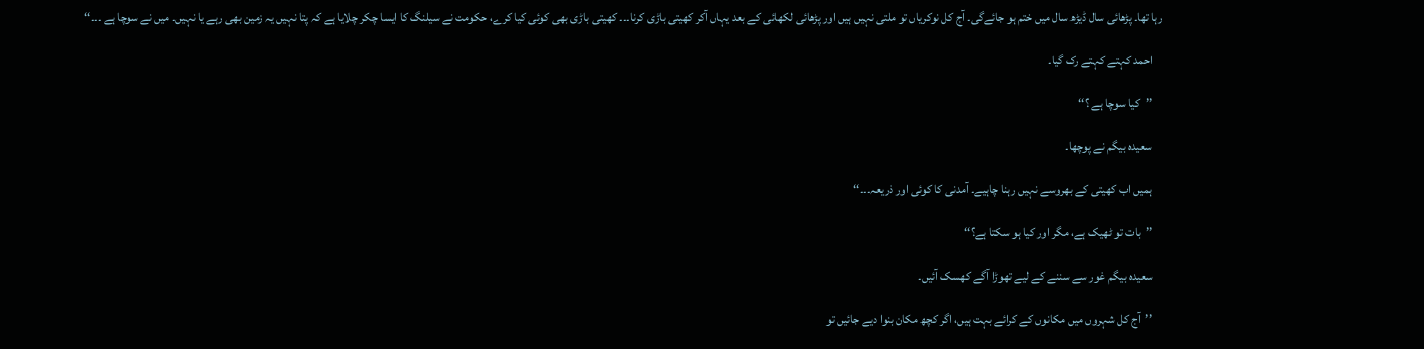رہا تھا۔ پڑھائی سال ڈیڑھ سال میں ختم ہو جائےگی۔ آج کل نوکریاں تو ملتی نہیں ہیں اور پڑھائی لکھائی کے بعد یہاں آکر کھیتی باڑی کرنا۔۔۔ کھیتی باڑی بھی کوئی کیا کرے، حکومت نے سیلنگ کا ایسا چکر چلایا ہے کہ پتا نہیں یہ زمین بھی رہے یا نہیں۔ میں نے سوچا ہے ۔۔۔‘‘

    احمد کہتے کہتے رک گیا۔

    ’’کیا سوچا ہے ؟‘‘

    سعیدہ بیگم نے پوچھا۔

    ہمیں اب کھیتی کے بھروسے نہیں رہنا چاہیے۔ آمدنی کا کوئی اور ذریعہ۔۔۔‘‘

    ’’بات تو ٹھیک ہے، مگر اور کیا ہو سکتا ہے؟‘‘

    سعیدہ بیگم غور سے سننے کے لیے تھوڑا آگے کھسک آئیں۔

    ’’آج کل شہروں میں مکانوں کے کرائے بہت ہیں، اگر کچھ مکان بنوا دیے جائیں تو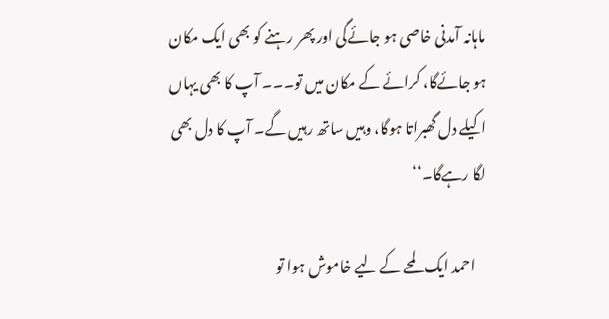ماہانہ آمدنی خاصی ہو جائےگی اور پھر رہنے کو بھی ایک مکان ہو جائےگا، کرائے کے مکان میں تو۔۔۔ آپ کا بھی یہاں اکیلے دل گھبراتا ہوگا، وہیں ساتھ رہیں گے۔ آپ کا دل بھی لگا رہےگا۔‘‘

    احمد ایک لمحے کے لیے خاموش ہوا تو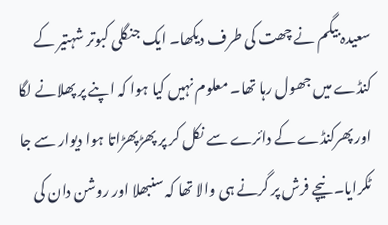سعیدہ بیگم نے چھت کی طرف دیکھا۔ ایک جنگلی کبوتر شہتیر کے کنڈے میں جھول رہا تھا۔ معلوم نہیں کیا ہوا کہ اپنے پر پھلانے لگا اور پھرکنڈے کے دائرے سے نکل کر پر پھڑپھڑاتا ہوا دیوار سے جا ٹکرایا۔ نیچے فرش پر گرنے ہی والا تھا کہ سنبھلا اور روشن دان کی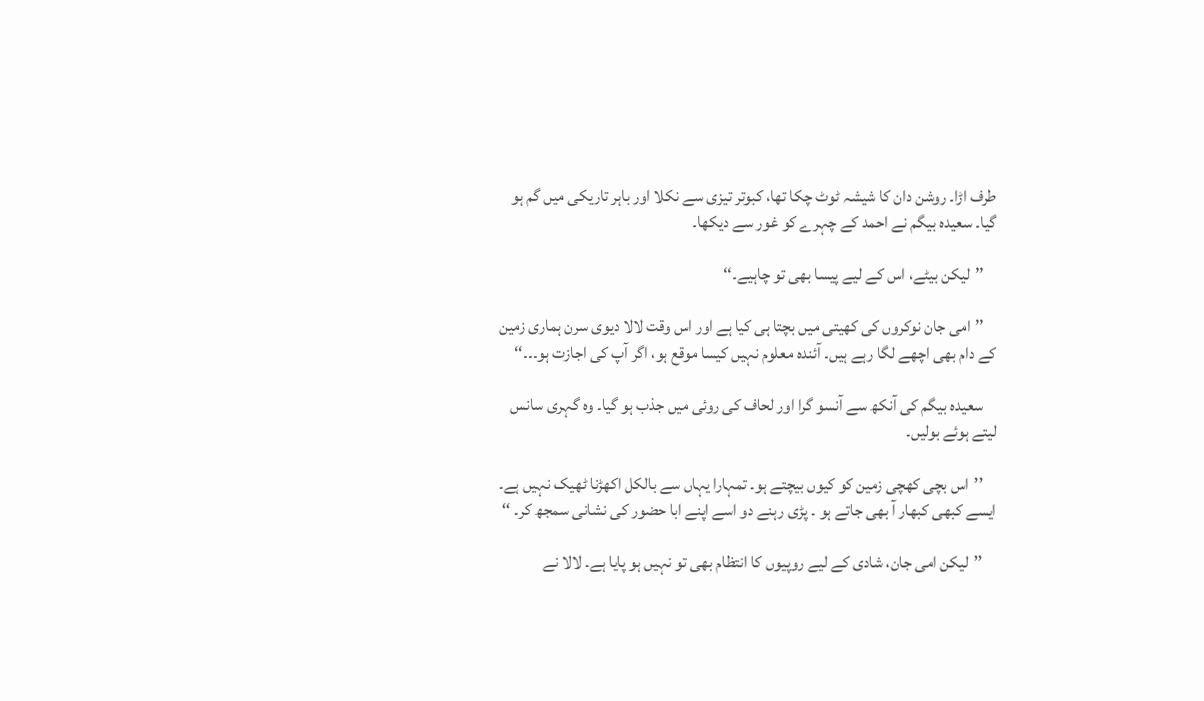طرف اڑا۔ روشن دان کا شیشہ ٹوٹ چکا تھا، کبوتر تیزی سے نکلا اور باہر تاریکی میں گم ہو گیا۔ سعیدہ بیگم نے احمد کے چہرے کو غور سے دیکھا۔

    ’’لیکن بیٹے، اس کے لیے پیسا بھی تو چاہیے۔‘‘

    ’’امی جان نوکروں کی کھیتی میں بچتا ہی کیا ہے اور اس وقت لالا دیوی سرن ہماری زمین کے دام بھی اچھے لگا رہے ہیں۔ آئندہ معلوم نہیں کیسا موقع ہو، اگر آپ کی اجازت ہو۔۔۔‘‘

    سعیدہ بیگم کی آنکھ سے آنسو گرا اور لحاف کی روئی میں جذب ہو گیا۔ وہ گہری سانس لیتے ہوئے بولیں۔

    ’’اس بچی کھچی زمین کو کیوں بیچتے ہو۔ تمہارا یہاں سے بالکل اکھڑنا ٹھیک نہیں ہے۔ ایسے کبھی کبھار آ بھی جاتے ہو ۔ پڑی رہنے دو اسے اپنے ابا حضور کی نشانی سمجھ کر۔ ‘‘

    ’’لیکن امی جان، شادی کے لیے روپیوں کا انتظام بھی تو نہیں ہو پایا ہے۔ لالا نے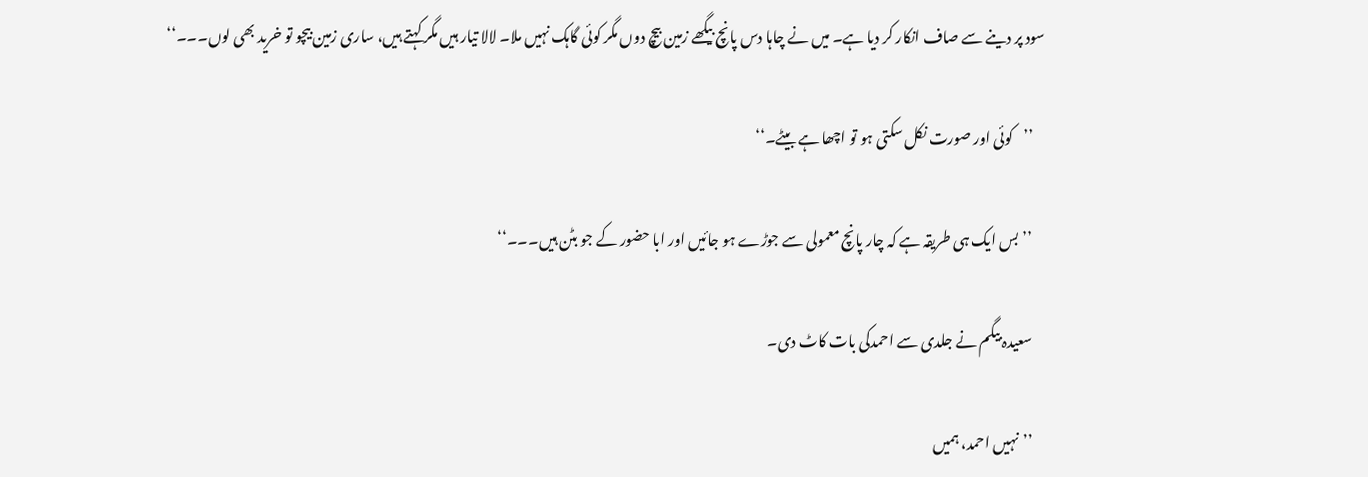سود پر دینے سے صاف انکار کر دیا ہے۔ میں نے چاہا دس پانچ بیگھے زمین بیچ دوں مگر کوئی گاہک نہیں ملا۔ لالا تیار ہیں مگر کہتے ہیں، ساری زمین بیچو تو خرید بھی لوں۔۔۔‘‘

    ’’کوئی اور صورت نکل سکتی ہو تو اچھا ہے بیٹے۔‘‘

    ’’بس ایک ہی طریقہ ہے کہ چار پانچ معمولی سے جوڑے ہو جائیں اور ابا حضور کے جو بٹن ہیں۔۔۔‘‘

    سعیدہ بیگم نے جلدی سے احمدکی بات کاٹ دی۔

    ’’نہیں احمد، ہمیں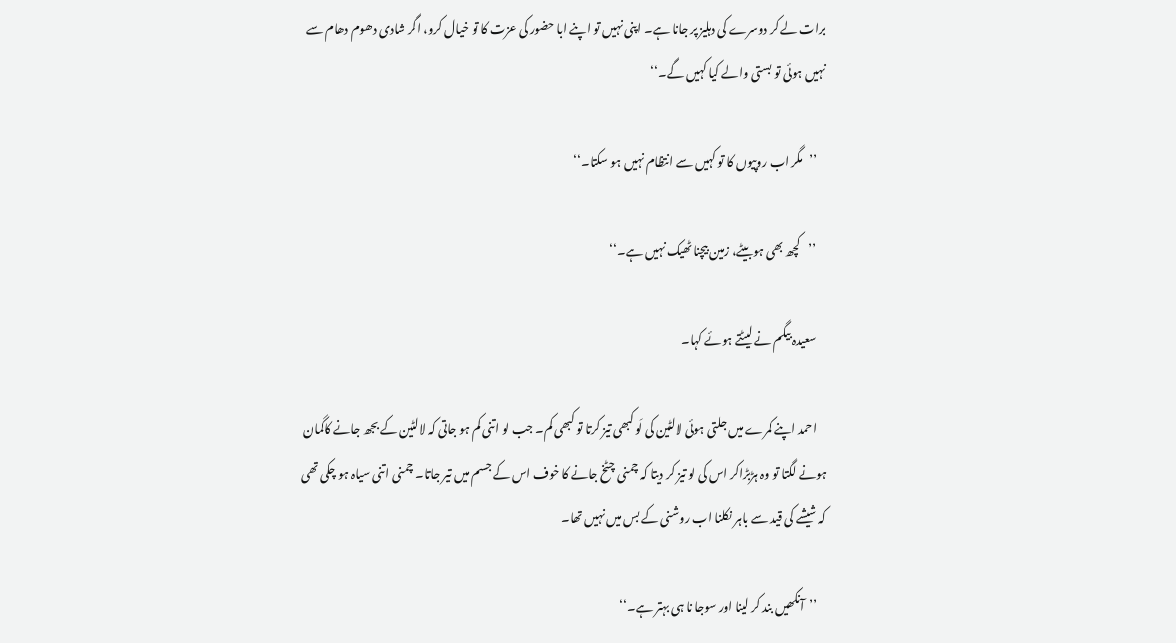برات لے کر دوسرے کی دہلیز پر جانا ہے۔ اپنی نہیں تو اپنے ابا حضور کی عزت کا تو خیال کرو، اگر شادی دھوم دھام سے نہیں ہوئی تو بستی والے کیا کہیں گے۔‘‘

    ’’مگر اب روپیوں کا تو کہیں سے انتظام نہیں ہو سکتا۔‘‘

    ’’کچھ بھی ہوبیٹے، زمین بیچنا ٹھیک نہیں ہے۔‘‘

    سعیدہ بیگم نے لیٹتے ہوئے کہا۔

    احمد اپنے کمرے میں جلتی ہوئی لالٹین کی لَو کبھی تیز کرتا تو کبھی کم۔ جب لو اتنی کم ہو جاتی کہ لالٹین کے بجھ جانے کاگمان ہونے لگتا تو وہ ہڑبڑاکر اس کی لو تیز کر دیتا کہ چمنی چٹخ جانے کا خوف اس کے جسم میں تیر جاتا۔ چمنی اتنی سیاہ ہو چکی تھی کہ شیشے کی قید سے باہر نکلنا اب روشنی کے بس میں نہیں تھا۔

    ’’آنکھیں بند کر لینا اور سوجا نا ہی بہتر ہے۔‘‘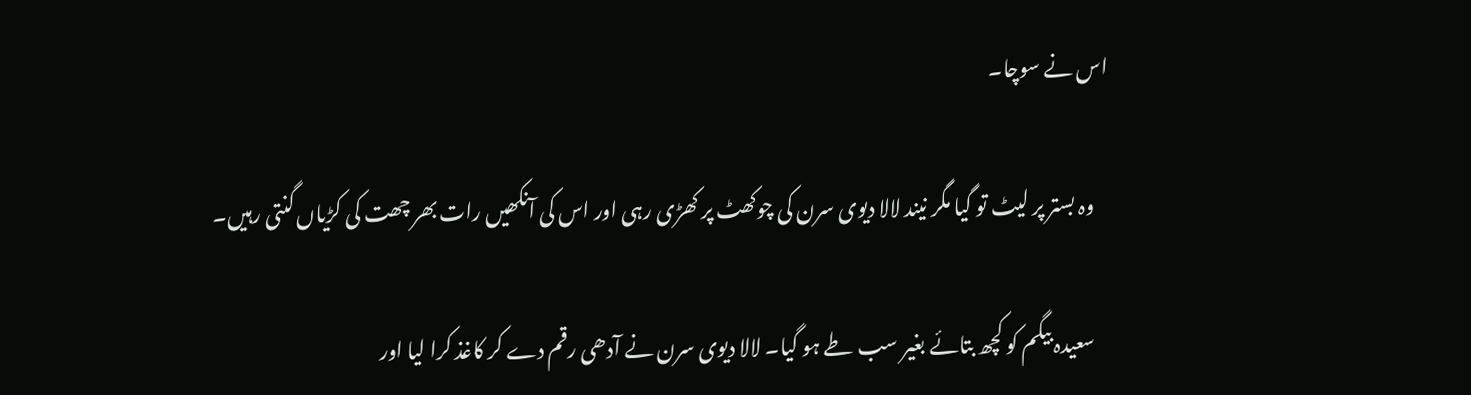اس نے سوچا۔

    وہ بستر پر لیٹ تو گیا مگر نیند لالا دیوی سرن کی چوکھٹ پر کھڑی رہی اور اس کی آنکھیں رات بھر چھت کی کڑیاں گنتی رہیں۔

    سعیدہ بیگم کو کچھ بتائے بغیر سب طے ہو گیا۔ لالا دیوی سرن نے آدھی رقم دے کر کاغذ کرا لیا اور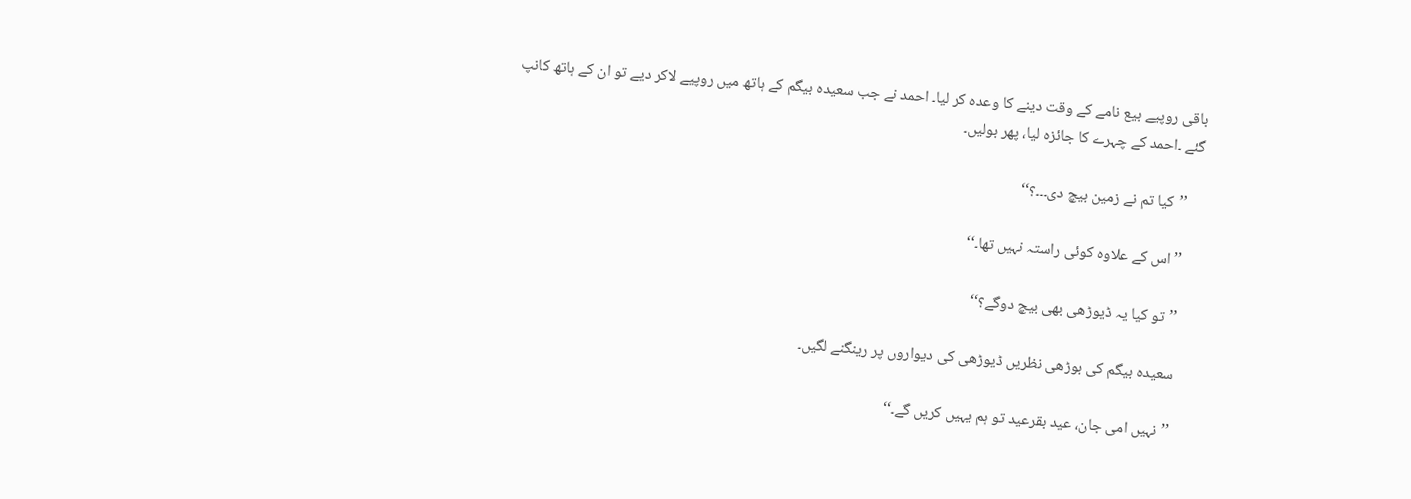باقی روپیے بیع نامے کے وقت دینے کا وعدہ کر لیا۔ احمد نے جب سعیدہ بیگم کے ہاتھ میں روپیے لاکر دیے تو ان کے ہاتھ کانپ گئے ۔احمد کے چہرے کا جائزہ لیا، پھر بولیں۔

    ’’کیا تم نے زمین بیچ دی۔۔۔؟‘‘

    ’’اس کے علاوہ کوئی راستہ نہیں تھا۔‘‘

    ’’تو کیا یہ ڈیوڑھی بھی بیچ دوگے؟‘‘

    سعیدہ بیگم کی بوڑھی نظریں ڈیوڑھی کی دیواروں پر رینگنے لگیں۔

    ’’نہیں امی جان، عید بقرعید تو ہم یہیں کریں گے۔‘‘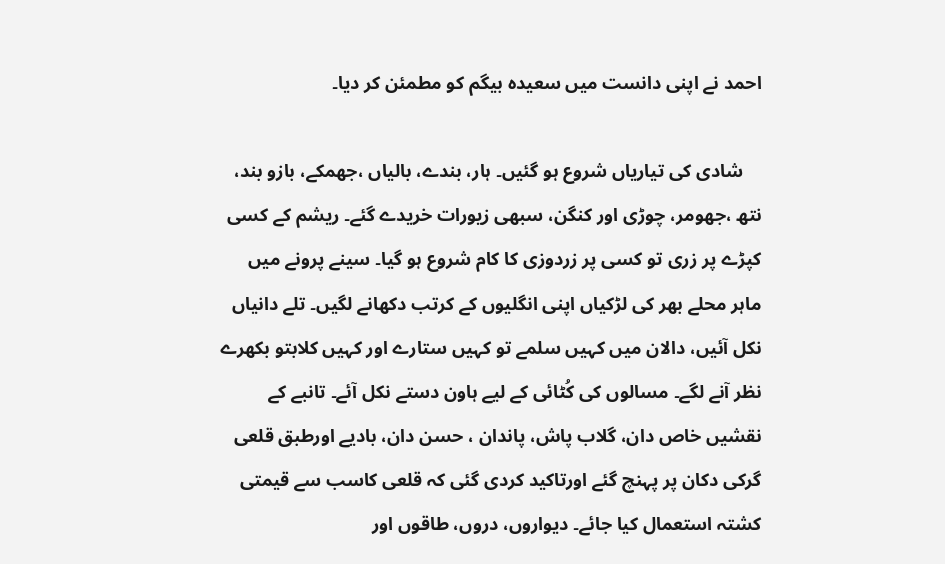احمد نے اپنی دانست میں سعیدہ بیگم کو مطمئن کر دیا۔

    شادی کی تیاریاں شروع ہو گئیں۔ ہار، بندے، بالیاں ،جھمکے، بازو بند، نتھ ،جھومر، چوڑی اور کنگن، سبھی زیورات خریدے گئے۔ ریشم کے کسی کپڑے پر زری تو کسی پر زردوزی کا کام شروع ہو گیا۔ سینے پرونے میں ماہر محلے بھر کی لڑکیاں اپنی انگلیوں کے کرتب دکھانے لگیں۔ تلے دانیاں نکل آئیں، دالان میں کہیں سلمے تو کہیں ستارے اور کہیں کلابتو بکھرے نظر آنے لگے۔ مسالوں کی کُٹائی کے لیے ہاون دستے نکل آئے۔ تانبے کے نقشیں خاص دان، گلاب پاش، پاندان ، حسن دان، بادیے اورطبق قلعی گرکی دکان پر پہنچ گئے اورتاکید کردی گئی کہ قلعی کاسب سے قیمتی کشتہ استعمال کیا جائے۔ دیواروں، دروں، طاقوں اور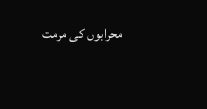محرابوں کی مرمت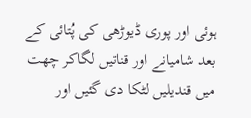ہوئی اور پوری ڈیوڑھی کی پُتائی کے بعد شامیانے اور قناتیں لگاکر چھت میں قندیلیں لٹکا دی گئیں اور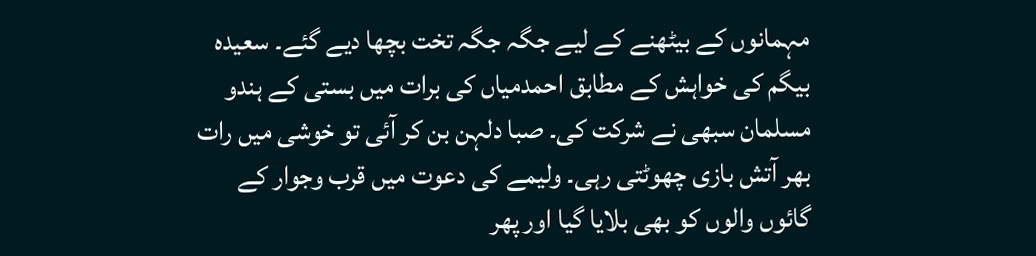مہمانوں کے بیٹھنے کے لیے جگہ جگہ تخت بچھا دیے گئے۔ سعیدہ بیگم کی خواہش کے مطابق احمدمیاں کی برات میں بستی کے ہندو مسلمان سبھی نے شرکت کی۔ صبا دلہن بن کر آئی تو خوشی میں رات بھر آتش بازی چھوٹتی رہی۔ ولیمے کی دعوت میں قرب وجوار کے گائوں والوں کو بھی بلایا گیا اور پھر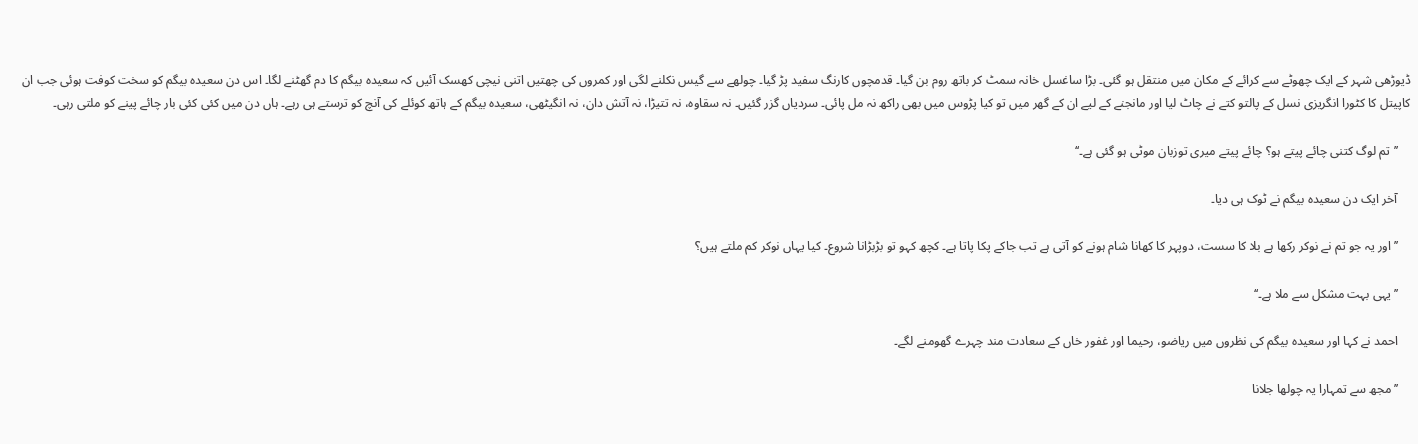ڈیوڑھی شہر کے ایک چھوٹے سے کرائے کے مکان میں منتقل ہو گئی۔ بڑا ساغسل خانہ سمٹ کر باتھ روم بن گیا۔ قدمچوں کارنگ سفید پڑ گیا۔ چولھے سے گیس نکلنے لگی اور کمروں کی چھتیں اتنی نیچی کھسک آئیں کہ سعیدہ بیگم کا دم گھٹنے لگا۔ اس دن سعیدہ بیگم کو سخت کوفت ہوئی جب ان کاپیتل کا کٹورا انگریزی نسل کے پالتو کتے نے چاٹ لیا اور مانجنے کے لیے ان کے گھر میں تو کیا پڑوس میں بھی راکھ نہ مل پائی۔ سردیاں گزر گئیں۔ نہ سقاوہ، نہ تتیڑا، نہ آتش دان، نہ انگیٹھی، سعیدہ بیگم کے ہاتھ کوئلے کی آنچ کو ترستے ہی رہے۔ ہاں دن میں کئی کئی بار چائے پینے کو ملتی رہی۔

    ’’تم لوگ کتنی چائے پیتے ہو؟ چائے پیتے میری توزبان موٹی ہو گئی ہے۔‘‘

    آخر ایک دن سعیدہ بیگم نے ٹوک ہی دیا۔

    ’’اور یہ جو تم نے نوکر رکھا ہے بلا کا سست، دوپہر کا کھانا شام ہونے کو آتی ہے تب جاکے پکا پاتا ہے۔ کچھ کہو تو بڑبڑانا شروع۔ کیا یہاں نوکر کم ملتے ہیں؟

    ’’یہی بہت مشکل سے ملا ہے۔‘‘

    احمد نے کہا اور سعیدہ بیگم کی نظروں میں ریاضو، رحیما اور غفور خاں کے سعادت مند چہرے گھومنے لگے۔

    ’’مجھ سے تمہارا یہ چولھا جلانا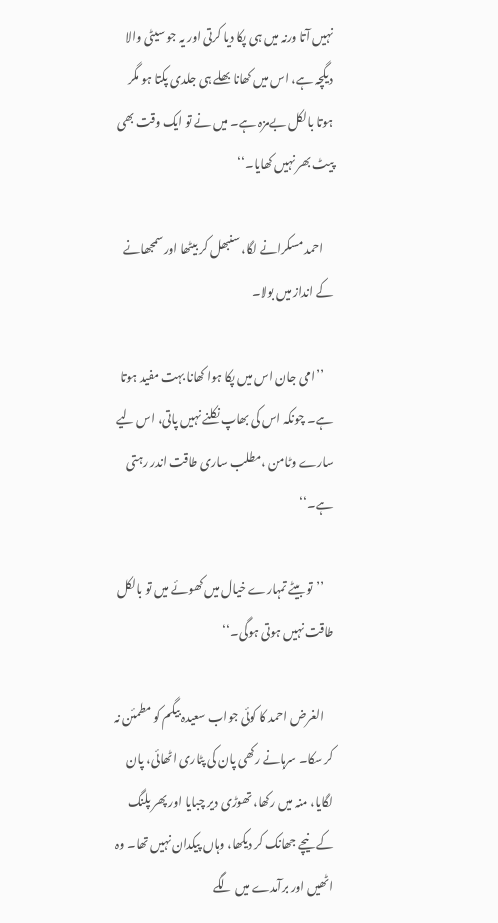نہیں آتا ورنہ میں ہی پکا دیا کرتی اور یہ جو سیٹی والا دیگچہ ہے، اس میں کھانا بھلے ہی جلدی پکتا ہو مگر ہوتا بالکل بےمزہ ہے۔ میں نے تو ایک وقت بھی پیٹ بھر نہیں کھایا۔‘‘

    احمد مسکرانے لگا، سنبھل کر بیٹھا اور سمجھانے کے انداز میں بولا۔

    ’’امی جان اس میں پکا ہوا کھانا بہت مفید ہوتا ہے۔ چونکہ اس کی بھاپ نکلنے نہیں پاتی، اس لیے سارے وٹامن ،مطلب ساری طاقت اندر رہتی ہے۔‘‘

    ’’تو بیٹے تمہارے خیال میں کھوئے میں تو بالکل طاقت نہیں ہوتی ہوگی۔‘‘

    الغرض احمد کا کوئی جواب سعیدہ بیگم کو مطمئن نہ کر سکا۔ سرہانے رکھی پان کی پٹاری اٹھائی، پان لگایا، منہ میں رکھا، تھوڑی دیر چبایا اور پھر پلنگ کے نیچے جھانک کر دیکھا، وہاں پیکدان نہیں تھا۔ وہ اٹھیں اور برآمدے میں لگے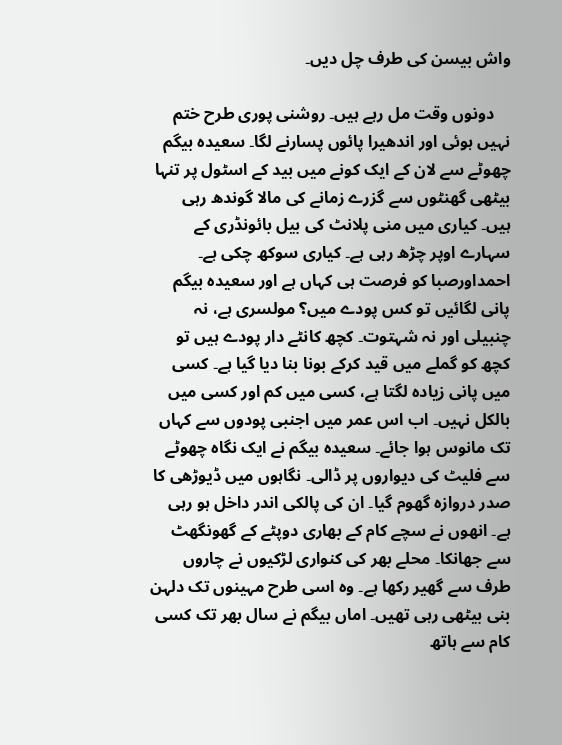واش بیسن کی طرف چل دیں۔

    دونوں وقت مل رہے ہیں۔ روشنی پوری طرح ختم نہیں ہوئی اور اندھیرا پائوں پسارنے لگا۔ سعیدہ بیگم چھوٹے سے لان کے ایک کونے میں بید کے اسٹول پر تنہا بیٹھی گھنٹوں سے گزرے زمانے کی مالا گوندھ رہی ہیں۔ کیاری میں منی پلانٹ کی بیل بائونڈری کے سہارے اوپر چڑھ رہی ہے۔ کیاری سوکھ چکی ہے۔ احمداورصبا کو فرصت ہی کہاں ہے اور سعیدہ بیگم پانی لگائیں تو کس پودے میں؟ مولسری ہے، نہ چنبیلی اور نہ شہتوت۔ کچھ کانٹے دار پودے ہیں تو کچھ کو گملے میں قید کرکے بونا بنا دیا گیا ہے۔ کسی میں پانی زیادہ لگتا ہے، کسی میں کم اور کسی میں بالکل نہیں۔ اب اس عمر میں اجنبی پودوں سے کہاں تک مانوس ہوا جائے۔ سعیدہ بیگم نے ایک نگاہ چھوٹے سے فلیٹ کی دیواروں پر ڈالی۔ نگاہوں میں ڈیوڑھی کا صدر دروازہ گھوم گیا۔ ان کی پالکی اندر داخل ہو رہی ہے۔ انھوں نے سچے کام کے بھاری دوپٹے کے گھونگھٹ سے جھانکا۔ محلے بھر کی کنواری لڑکیوں نے چاروں طرف سے گھیر رکھا ہے۔ وہ اسی طرح مہینوں تک دلہن بنی بیٹھی رہی تھیں۔ اماں بیگم نے سال بھر تک کسی کام سے ہاتھ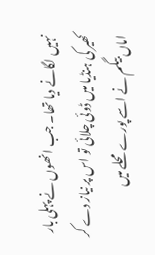نہیں لگانے دیا تھا۔ جب انھوں نے پہلی بار کھیر کی ہنڈیا میں ڈوئی چلائی تو اس پر نیاز دے کر اماں بیگم نے اسے پورے محلے میں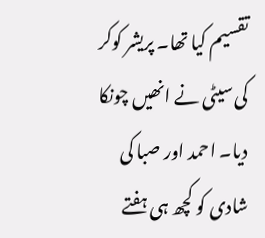تقسیم کیا تھا۔ پریشر کوکر کی سیٹی نے انھیں چونکا دیا۔ احمد اور صبا کی شادی کو کچھ ہی ہفتے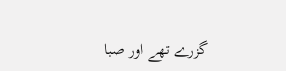گزرے تھے اور صبا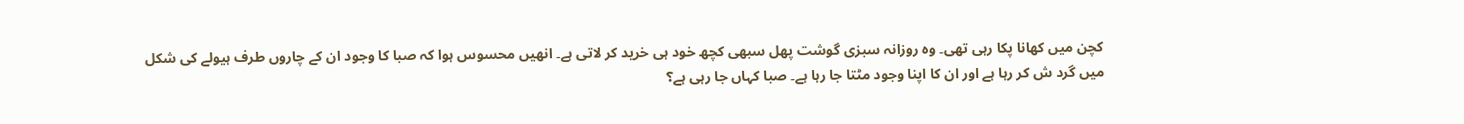کچن میں کھانا پکا رہی تھی۔ وہ روزانہ سبزی گوشت پھل سبھی کچھ خود ہی خرید کر لاتی ہے۔ انھیں محسوس ہوا کہ صبا کا وجود ان کے چاروں طرف ہیولے کی شکل میں گرد ش کر رہا ہے اور ان کا اپنا وجود مٹتا جا رہا ہے۔ صبا کہاں جا رہی ہے؟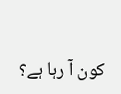کون آ رہا ہے؟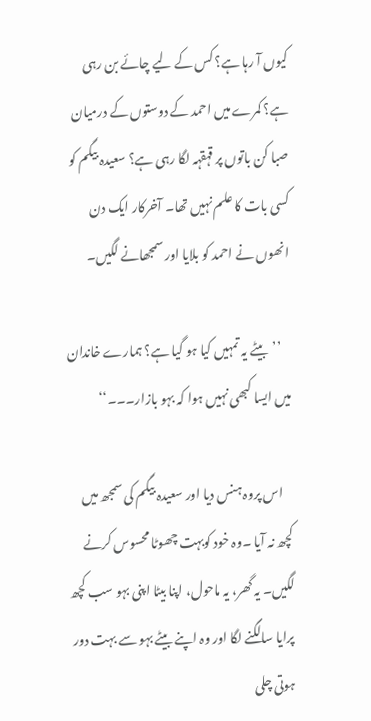کیوں آ رہا ہے؟ کس کے لیے چائے بن رہی ہے؟ کمرے میں احمد کے دوستوں کے درمیان صبا کن باتوں پر قہقہہ لگا رہی ہے؟ سعیدہ بیگم کو کسی بات کا علم نہیں تھا۔ آخرکار ایک دن انھوں نے احمد کو بلایا اور سمجھانے لگیں۔

    ’’بیٹے یہ تمہیں کیا ہو گیا ہے؟ ہمارے خاندان میں ایسا کبھی نہیں ہوا کہ بہو بازار۔۔۔‘‘

    اس پروہ ہنس دیا اور سعیدہ بیگم کی سمجھ میں کچھ نہ آیا ۔وہ خود کوبہت چھوٹا محسوس کرنے لگیں۔ یہ گھر، یہ ماحول، اپنا بیٹا اپنی بہو سب کچھ پرایا سالگنے لگا اور وہ اپنے بیٹے بہو سے بہت دور ہوتی چلی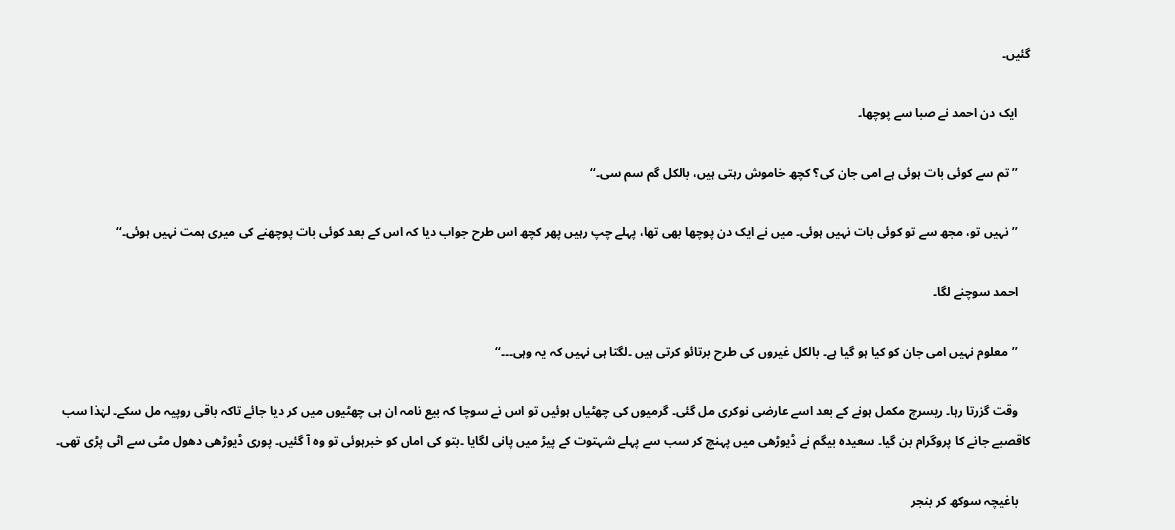گئیں۔

    ایک دن احمد نے صبا سے پوچھا۔

    ’’تم سے کوئی بات ہوئی ہے امی جان کی؟ کچھ خاموش رہتی ہیں، بالکل گم سم سی۔‘‘

    ’’نہیں تو، مجھ سے تو کوئی بات نہیں ہوئی۔ میں نے ایک دن پوچھا بھی تھا، پہلے چپ رہیں پھر کچھ اس طرح جواب دیا کہ اس کے بعد کوئی بات پوچھنے کی میری ہمت نہیں ہوئی۔‘‘

    احمد سوچنے لگا۔

    ’’معلوم نہیں امی جان کو کیا ہو گیا ہے۔ بالکل غیروں کی طرح برتائو کرتی ہیں ۔لگتا ہی نہیں کہ یہ وہی۔۔۔‘‘

    وقت گزرتا رہا۔ ریسرچ مکمل ہونے کے بعد اسے عارضی نوکری مل گئی۔ گرمیوں کی چھٹیاں ہوئیں تو اس نے سوچا کہ بیع نامہ ان ہی چھٹیوں میں کر دیا جائے تاکہ باقی روپیہ مل سکے۔ لہٰذا سب کاقصبے جانے کا پروگرام بن گیا۔ سعیدہ بیگم نے ڈیوڑھی میں پہنچ کر سب سے پہلے شہتوت کے پیڑ میں پانی لگایا ۔بتو کی اماں کو خبرہوئی تو وہ آ گئیں۔ پوری ڈیوڑھی دھول مٹی سے اٹی پڑی تھی۔

    باغیچہ سوکھ کر بنجر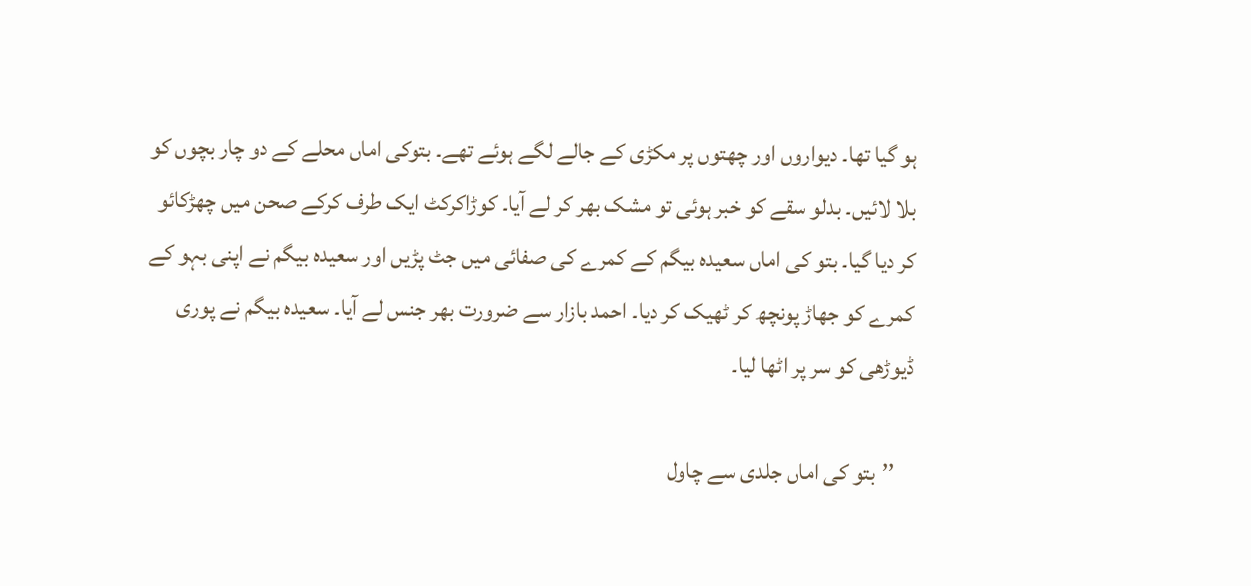ہو گیا تھا۔ دیواروں اور چھتوں پر مکڑی کے جالے لگے ہوئے تھے۔ بتوکی اماں محلے کے دو چار بچوں کو بلا لائیں۔ بدلو سقے کو خبر ہوئی تو مشک بھر کر لے آیا۔ کوڑاکرکٹ ایک طرف کرکے صحن میں چھڑکائو کر دیا گیا۔ بتو کی اماں سعیدہ بیگم کے کمرے کی صفائی میں جٹ پڑیں اور سعیدہ بیگم نے اپنی بہو کے کمرے کو جھاڑ پونچھ کر ٹھیک کر دیا۔ احمد بازار سے ضرورت بھر جنس لے آیا۔ سعیدہ بیگم نے پوری ڈیوڑھی کو سر پر اٹھا لیا۔

    ’’بتو کی اماں جلدی سے چاول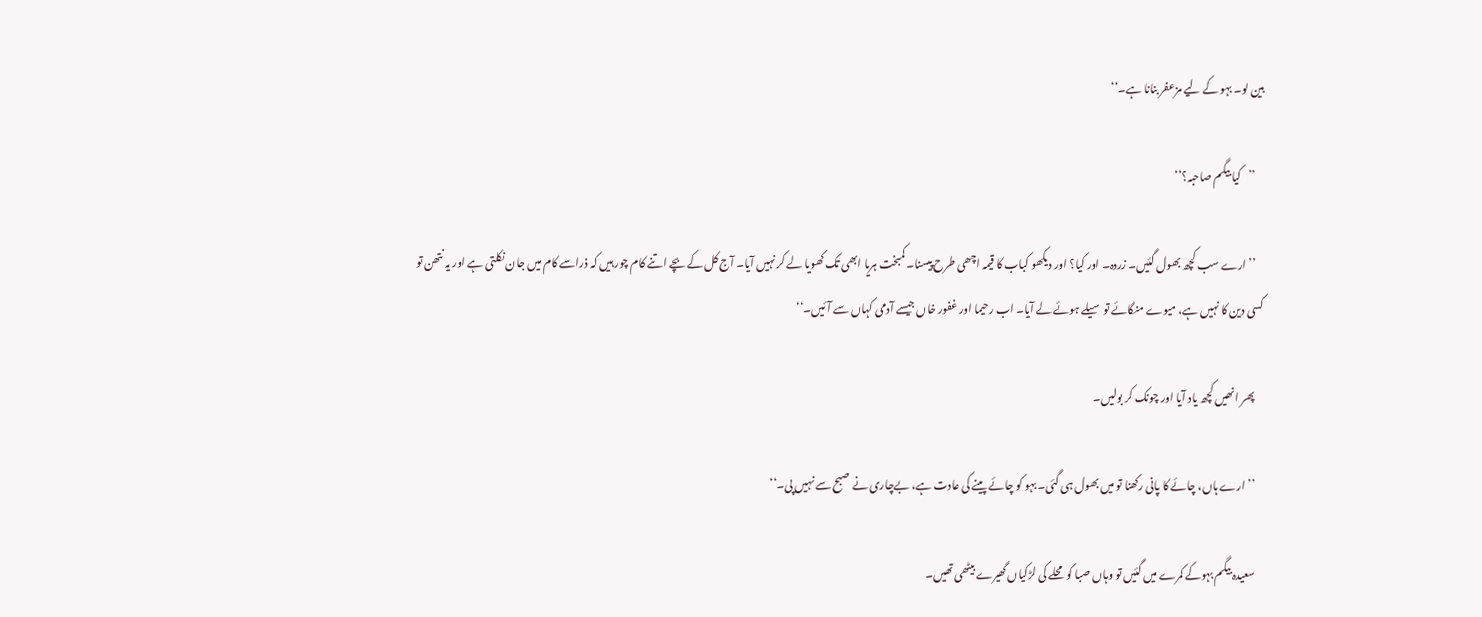بین لو۔ بہو کے لیے مزعفر بنانا ہے۔‘‘

    ’’کیا بیگم صاحبہ؟‘‘

    ’’ارے سب کچھ بھول گئیں۔ زردہ۔ اور کیا؟ اور دیکھو کباب کا قیمہ اچھی طرح پیسنا۔ کمبخت ہریا ابھی تک کھویا لے کر نہیں آیا۔ آج کل کے بچے اتنے کام چور ہیں کہ ذراسے کام میں جان نکلتی ہے اور یہ نتھن تو کسی دین کا نہیں ہے، میوے منگائے تو سیلے ہوئے لے آیا۔ اب رحیما اور غفور خاں جیسے آدمی کہاں سے آئیں۔‘‘

    پھر انھیں کچھ یاد آیا اور چونک کر بولیں۔

    ’’ارے ہاں، چائے کا پانی رکھنا تو میں بھول ہی گئی۔ بہو کو چائے پینے کی عادت ہے، بےچاری نے صبح سے نہیں پی۔‘‘

    سعیدہ بیگم بہوکے کمرے میں گئیں تو وہاں صبا کو محلے کی لڑکیاں گھیرے بیٹھی تھیں۔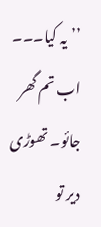’’یہ کیا۔۔۔ اب تم گھر جائو۔ تھوڑی دیر تو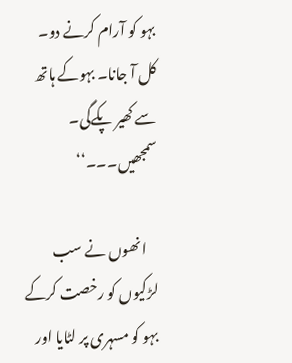بہو کو آرام کرنے دو۔ کل آ جانا۔ بہوکے ہاتھ سے کھیر پکےگی۔ سمجھیں۔۔۔‘‘

    انھوں نے سب لڑکیوں کو رخصت کرکے بہو کو مسہری پر لٹایا اور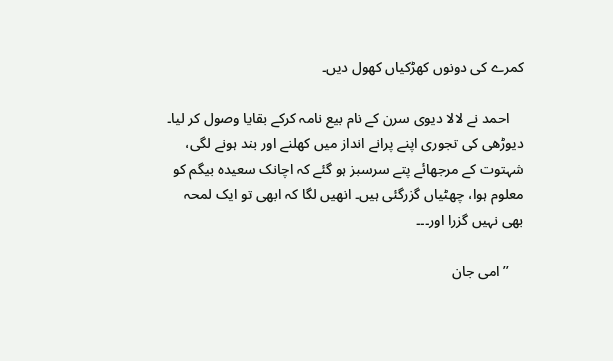کمرے کی دونوں کھڑکیاں کھول دیں۔

    احمد نے لالا دیوی سرن کے نام بیع نامہ کرکے بقایا وصول کر لیا۔ دیوڑھی کی تجوری اپنے پرانے انداز میں کھلنے اور بند ہونے لگی، شہتوت کے مرجھائے پتے سرسبز ہو گئے کہ اچانک سعیدہ بیگم کو معلوم ہوا، چھٹیاں گزرگئی ہیں۔ انھیں لگا کہ ابھی تو ایک لمحہ بھی نہیں گزرا اور۔۔۔

    ’’امی جان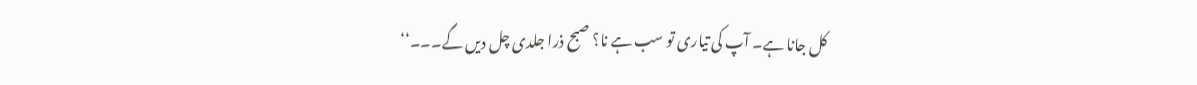کل جانا ہے۔ آپ کی تیاری تو سب ہے نا؟ صبح ذرا جلدی چل دیں گے۔۔۔‘‘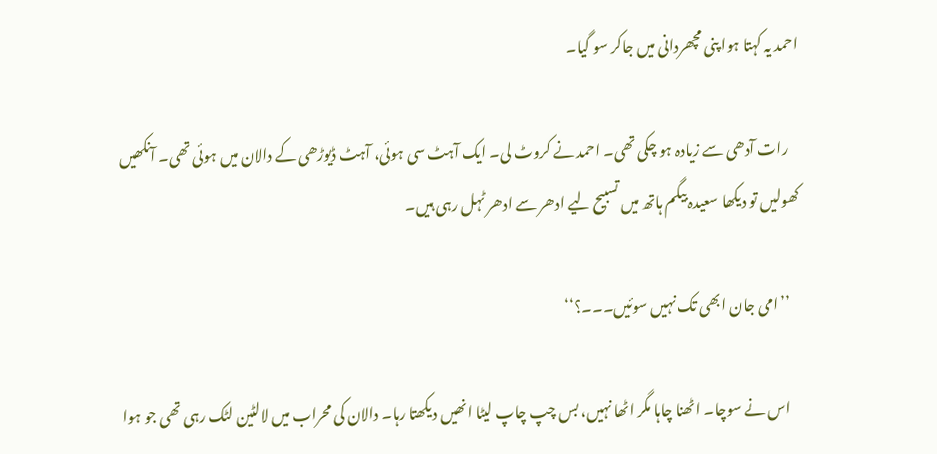احمد یہ کہتا ہوا پنی مچھردانی میں جاکر سو گیا۔

    رات آدھی سے زیادہ ہو چکی تھی۔ احمد نے کروٹ لی۔ ایک آہٹ سی ہوئی، آہٹ ڈیوڑھی کے دالان میں ہوئی تھی۔ آنکھیں کھولیں تو دیکھا سعیدہ بیگم ہاتھ میں تسبیح لیے ادھر سے ادھر ٹہل رہی ہیں۔

    ’’امی جان ابھی تک نہیں سوئیں۔۔۔؟‘‘

    اس نے سوچا۔ اٹھنا چاہا مگر اٹھا نہیں، بس چپ چاپ لیٹا انھیں دیکھتا رہا۔ دالان کی محراب میں لالٹین لٹک رہی تھی جو ہوا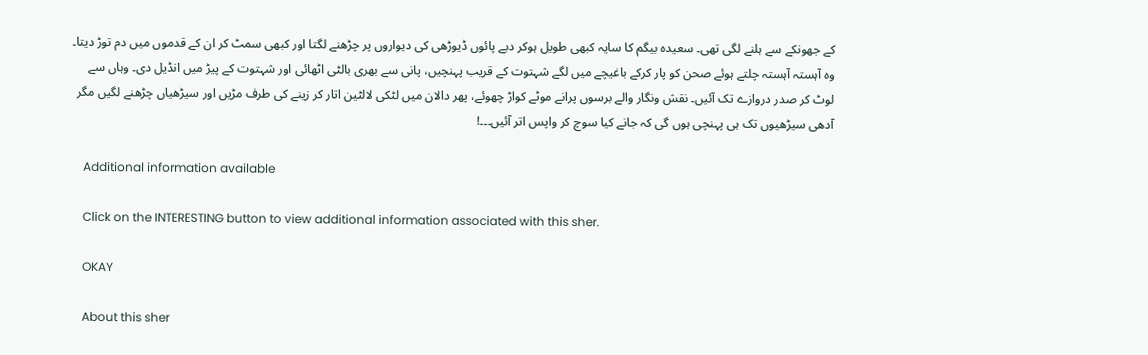کے جھونکے سے ہلنے لگی تھی۔ سعیدہ بیگم کا سایہ کبھی طویل ہوکر دبے پائوں ڈیوڑھی کی دیواروں پر چڑھنے لگتا اور کبھی سمٹ کر ان کے قدموں میں دم توڑ دیتا۔ وہ آہستہ آہستہ چلتے ہوئے صحن کو پار کرکے باغیچے میں لگے شہتوت کے قریب پہنچیں، پانی سے بھری بالٹی اٹھائی اور شہتوت کے پیڑ میں انڈیل دی۔ وہاں سے لوٹ کر صدر دروازے تک آئیں۔ نقش ونگار والے برسوں پرانے موٹے کواڑ چھوئے، پھر دالان میں لٹکی لالٹین اتار کر زینے کی طرف مڑیں اور سیڑھیاں چڑھنے لگیں مگر آدھی سیڑھیوں تک ہی پہنچی ہوں گی کہ جانے کیا سوچ کر واپس اتر آئیں۔۔۔!

    Additional information available

    Click on the INTERESTING button to view additional information associated with this sher.

    OKAY

    About this sher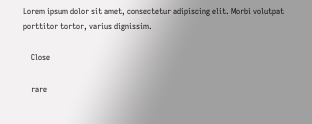Lorem ipsum dolor sit amet, consectetur adipiscing elit. Morbi volutpat porttitor tortor, varius dignissim.

    Close

    rare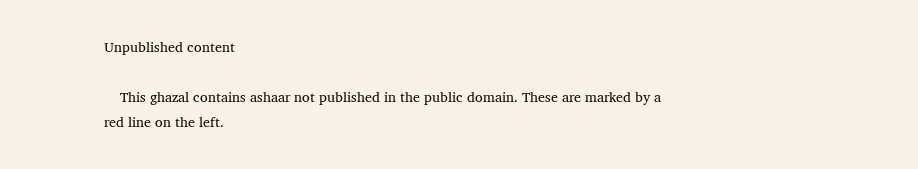Unpublished content

    This ghazal contains ashaar not published in the public domain. These are marked by a red line on the left.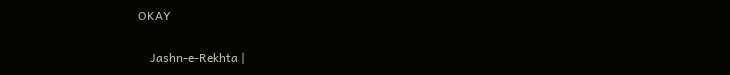OKAY

    Jashn-e-Rekhta |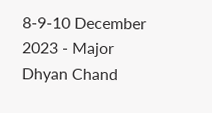8-9-10 December 2023 - Major Dhyan Chand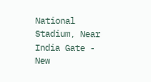National Stadium, Near India Gate - New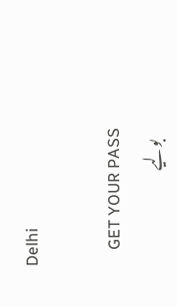Delhi

    GET YOUR PASS
    بولیے